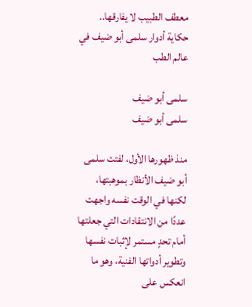معطف الطبيب لا يفارقها.. حكاية أدوار سلمى أبو ضيف في عالم الطب

سلمى أبو ضيف
سلمى أبو ضيف

منذ ظهورها الأول، لفتت سلمى أبو ضيف الأنظار بموهبتها، لكنها في الوقت نفسه واجهت عددًا من الانتقادات التي جعلتها أمام تحدٍ مستمر لإثبات نفسها وتطوير أدواتها الفنية، وهو ما انعكس على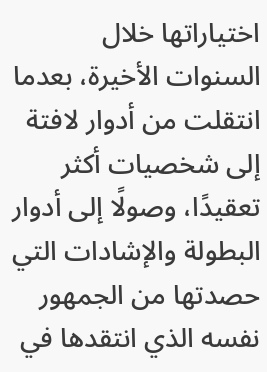اختياراتها خلال السنوات الأخيرة، بعدما انتقلت من أدوار لافتة إلى شخصيات أكثر تعقيدًا، وصولًا إلى أدوار البطولة والإشادات التي حصدتها من الجمهور نفسه الذي انتقدها في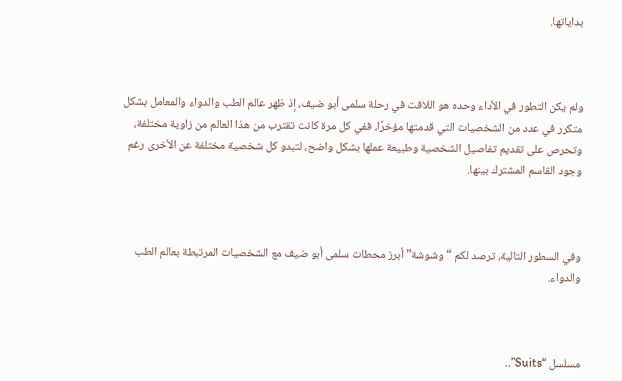بداياتها.



ولم يكن التطور في الأداء وحده هو اللافت في رحلة سلمى أبو ضيف، إذ ظهر عالم الطب والدواء والمعامل بشكل متكرر في عدد من الشخصيات التي قدمتها مؤخرًا، ففي كل مرة كانت تقترب من هذا العالم من زاوية مختلفة، وتحرص على تقديم تفاصيل الشخصية وطبيعة عملها بشكل واضح، لتبدو كل شخصية مختلفة عن الأخرى رغم وجود القاسم المشترك بينها.



وفي السطور التالية، ترصد لكم “وشوشة” أبرز محطات سلمى أبو ضيف مع الشخصيات المرتبطة بعالم الطب والدواء.



مسلسل “Suits”..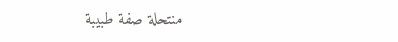منتحلة صفة طبيبة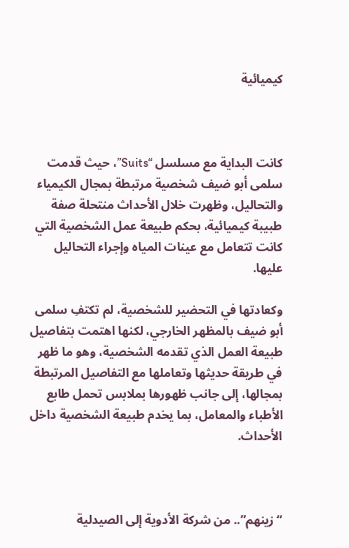كيميائية



كانت البداية مع مسلسل “Suits”، حيث قدمت سلمى أبو ضيف شخصية مرتبطة بمجال الكيمياء والتحاليل، وظهرت خلال الأحداث منتحلة صفة طبيبة كيميائية، بحكم طبيعة عمل الشخصية التي كانت تتعامل مع عينات المياه وإجراء التحاليل عليها.

وكعادتها في التحضير للشخصية، لم تكتفِ سلمى أبو ضيف بالمظهر الخارجي، لكنها اهتمت بتفاصيل طبيعة العمل الذي تقدمه الشخصية، وهو ما ظهر في طريقة حديثها وتعاملها مع التفاصيل المرتبطة بمجالها، إلى جانب ظهورها بملابس تحمل طابع الأطباء والمعامل، بما يخدم طبيعة الشخصية داخل الأحداث.



“زينهم”.. من شركة الأدوية إلى الصيدلية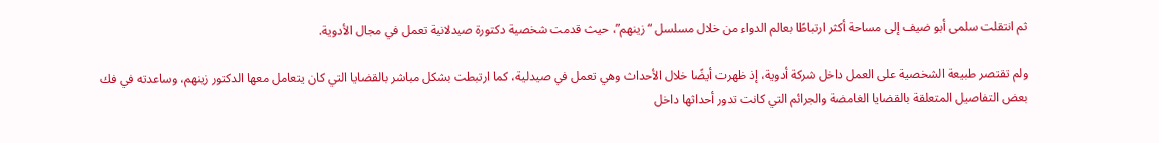ثم انتقلت سلمى أبو ضيف إلى مساحة أكثر ارتباطًا بعالم الدواء من خلال مسلسل “زينهم”، حيث قدمت شخصية دكتورة صيدلانية تعمل في مجال الأدوية.

ولم تقتصر طبيعة الشخصية على العمل داخل شركة أدوية، إذ ظهرت أيضًا خلال الأحداث وهي تعمل في صيدلية، كما ارتبطت بشكل مباشر بالقضايا التي كان يتعامل معها الدكتور زينهم، وساعدته في فك بعض التفاصيل المتعلقة بالقضايا الغامضة والجرائم التي كانت تدور أحداثها داخل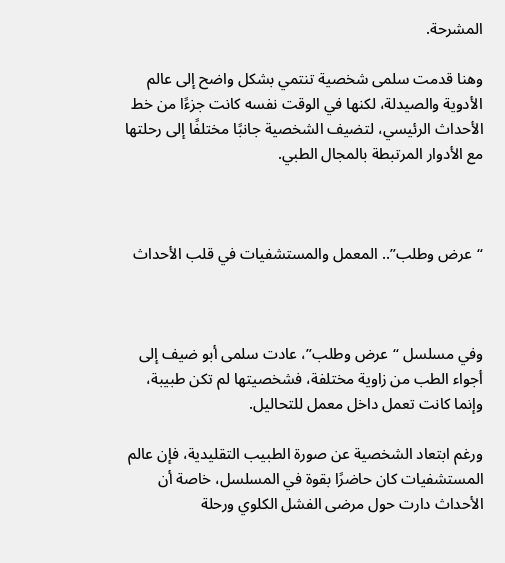المشرحة.

وهنا قدمت سلمى شخصية تنتمي بشكل واضح إلى عالم الأدوية والصيدلة، لكنها في الوقت نفسه كانت جزءًا من خط الأحداث الرئيسي، لتضيف الشخصية جانبًا مختلفًا إلى رحلتها مع الأدوار المرتبطة بالمجال الطبي.



“عرض وطلب”.. المعمل والمستشفيات في قلب الأحداث



وفي مسلسل “عرض وطلب”، عادت سلمى أبو ضيف إلى أجواء الطب من زاوية مختلفة، فشخصيتها لم تكن طبيبة، وإنما كانت تعمل داخل معمل للتحاليل.

ورغم ابتعاد الشخصية عن صورة الطبيب التقليدية، فإن عالم المستشفيات كان حاضرًا بقوة في المسلسل، خاصة أن الأحداث دارت حول مرضى الفشل الكلوي ورحلة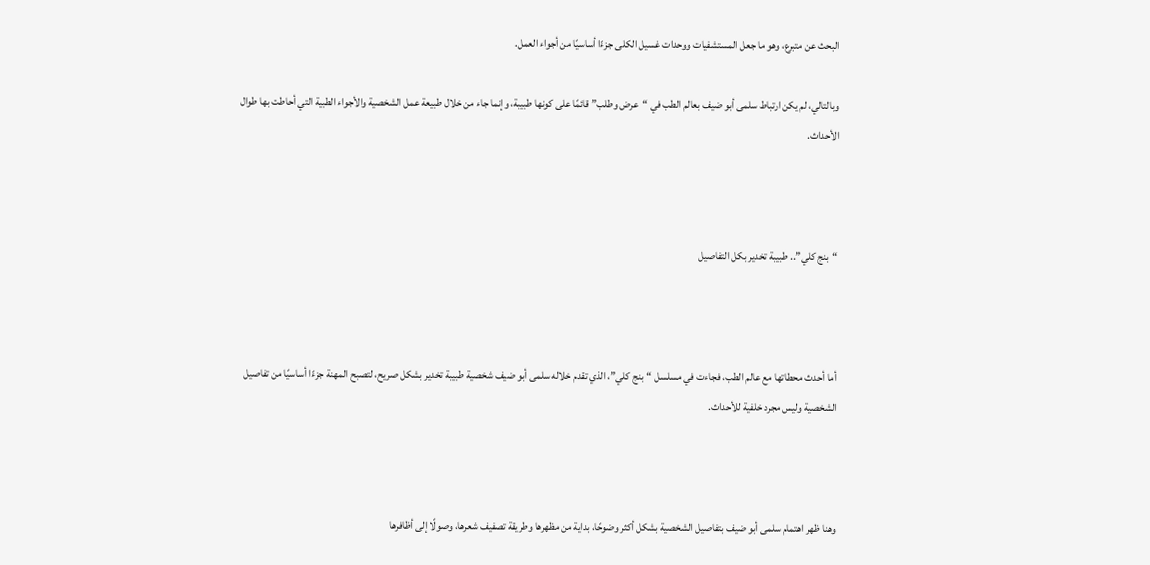البحث عن متبرع، وهو ما جعل المستشفيات ووحدات غسيل الكلى جزءًا أساسيًا من أجواء العمل.

وبالتالي، لم يكن ارتباط سلمى أبو ضيف بعالم الطب في “عرض وطلب” قائمًا على كونها طبيبة، وإنما جاء من خلال طبيعة عمل الشخصية والأجواء الطبية التي أحاطت بها طوال الأحداث.



“بنج كلي”.. طبيبة تخدير بكل التفاصيل



أما أحدث محطاتها مع عالم الطب، فجاءت في مسلسل “بنج كلي”، الذي تقدم خلاله سلمى أبو ضيف شخصية طبيبة تخدير بشكل صريح، لتصبح المهنة جزءًا أساسيًا من تفاصيل الشخصية وليس مجرد خلفية للأحداث.



وهنا ظهر اهتمام سلمى أبو ضيف بتفاصيل الشخصية بشكل أكثر وضوحًا، بداية من مظهرها وطريقة تصفيف شعرها، وصولًا إلى أظافرها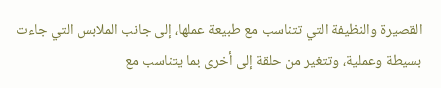القصيرة والنظيفة التي تتناسب مع طبيعة عملها، إلى جانب الملابس التي جاءت بسيطة وعملية، وتتغير من حلقة إلى أخرى بما يتناسب مع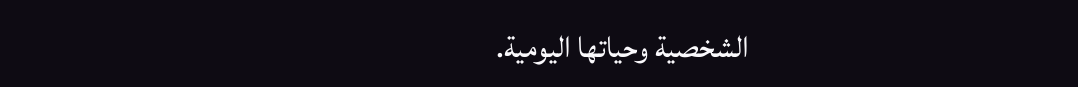الشخصية وحياتها اليومية.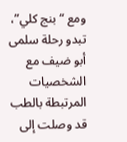ومع “بنج كلي”، تبدو رحلة سلمى أبو ضيف مع الشخصيات المرتبطة بالطب قد وصلت إلى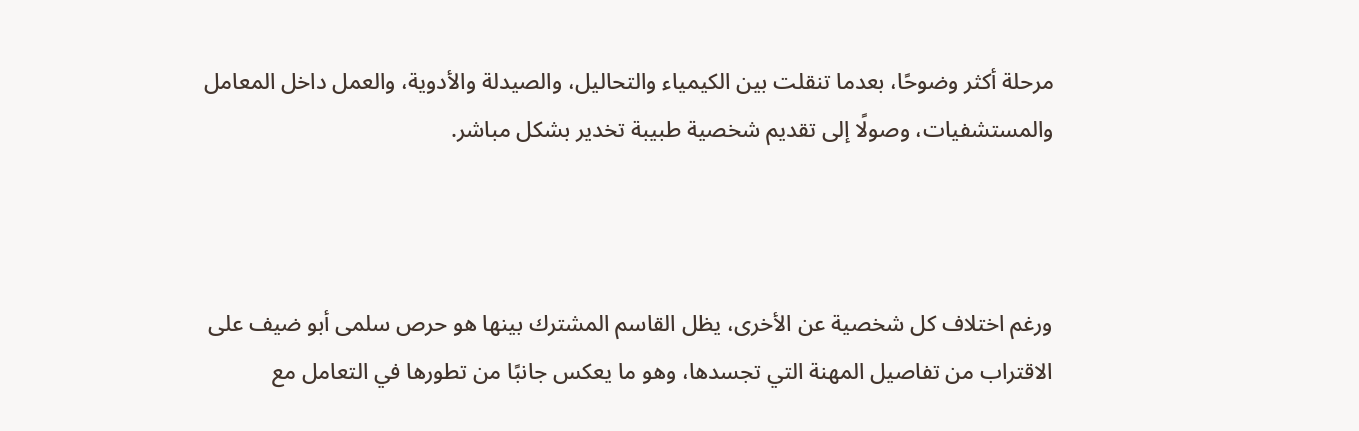مرحلة أكثر وضوحًا، بعدما تنقلت بين الكيمياء والتحاليل، والصيدلة والأدوية، والعمل داخل المعامل والمستشفيات، وصولًا إلى تقديم شخصية طبيبة تخدير بشكل مباشر.



ورغم اختلاف كل شخصية عن الأخرى، يظل القاسم المشترك بينها هو حرص سلمى أبو ضيف على الاقتراب من تفاصيل المهنة التي تجسدها، وهو ما يعكس جانبًا من تطورها في التعامل مع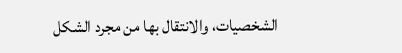الشخصيات، والانتقال بها من مجرد الشكل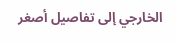الخارجي إلى تفاصيل أصغر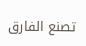تصنع الفارق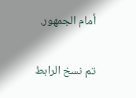أمام الجمهور.

تم نسخ الرابط